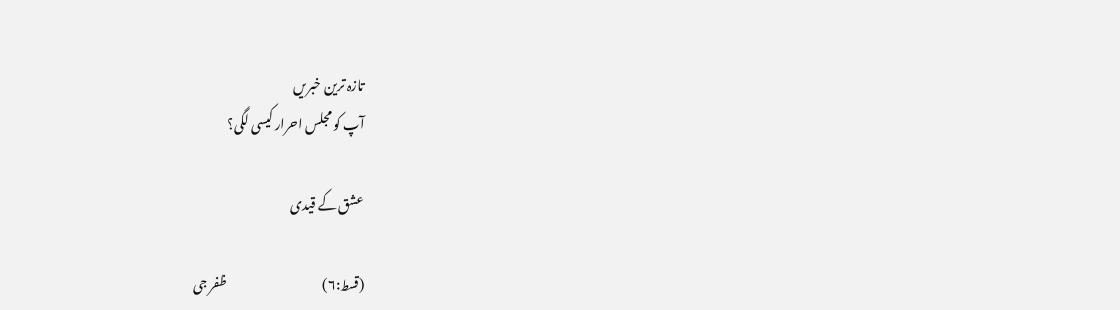تازہ ترین خبریں
آپ کو مجلس احرار کیسی لگی؟

عشق کے قیدی

(قسط:۶)                                      ظفر جی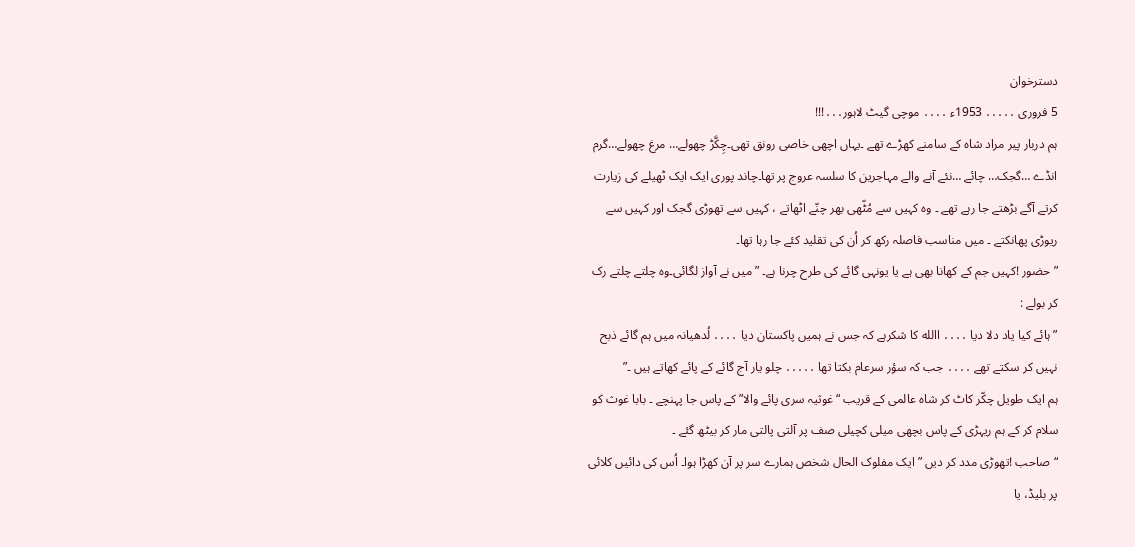دسترخوان
5 فروری ․․․․․ 1953ء ․․․․ موچی گیٹ لاہور․․․!!!
ہم دربار پیر مراد شاہ کے سامنے کھڑے تھے ۔یہاں اچھی خاصی رونق تھی۔چِکَّڑ چھولے… مرغ چھولے…گرم انڈے …گجک… چائے …نئے آنے والے مہاجرین کا سلسہ عروج پر تھا۔چاند پوری ایک ایک ٹھیلے کی زیارت کرتے آگے بڑھتے جا رہے تھے ۔ وہ کہیں سے مُٹّھی بھر چنّے اٹھاتے ، کہیں سے تھوڑی گجک اور کہیں سے ریوڑی پھانکتے ۔ میں مناسب فاصلہ رکھ کر اُن کی تقلید کئے جا رہا تھا۔
” حضور !کہیں جم کے کھانا بھی ہے یا یونہی گائے کی طرح چرنا ہے۔ ” میں نے آواز لگائی۔وہ چلتے چلتے رک کر بولے :
” ہائے کیا یاد دلا دیا ․․․․ االله کا شکرہے کہ جس نے ہمیں پاکستان دیا ․․․․ لُدھیانہ میں ہم گائے ذبح نہیں کر سکتے تھے ․․․․ جب کہ سؤر سرعام بکتا تھا ․․․․․ چلو یار آج گائے کے پائے کھاتے ہیں ۔”
ہم ایک طویل چکّر کاٹ کر شاہ عالمی کے قریب “غوثیہ سری پائے والا” کے پاس جا پہنچے ۔ بابا غوث کو سلام کر کے ہم ریہڑی کے پاس بچھی میلی کچیلی صف پر آلتی پالتی مار کر بیٹھ گئے ۔
“صاحب !تھوڑی مدد کر دیں ” ایک مفلوک الحال شخص ہمارے سر پر آن کھڑا ہوا۔ اُس کی دائیں کلائی پر بلیڈ، یا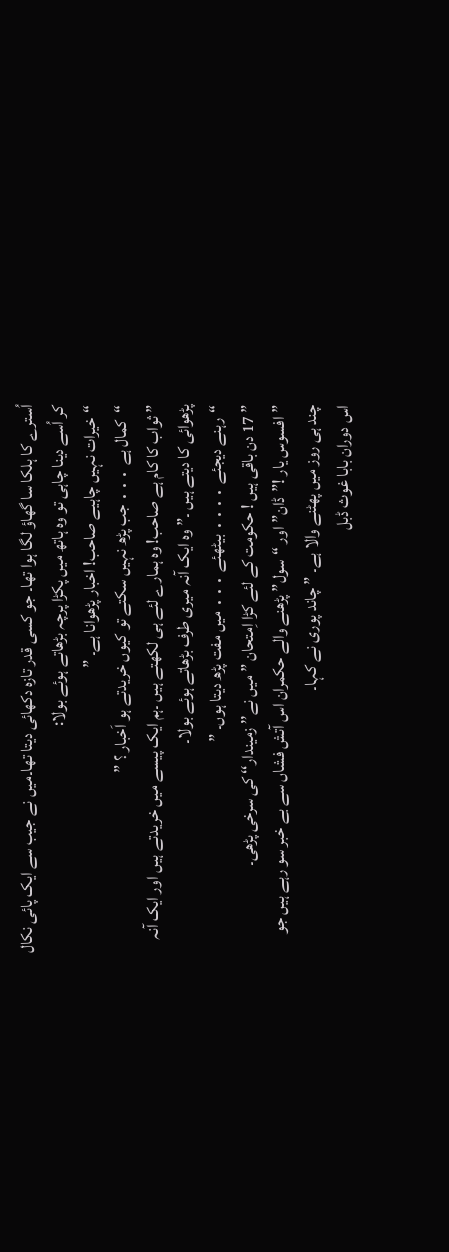اُسترے کا ہلکا سا گھاؤ لگا ہوا تھا۔ جو کسی قدر تازہ دکھائی دیتا تھا۔میں نے جیب سے ایک پائی نکال کر اُسے دینا چاہی تو وہ ہاتھ میں پکڑا پرچہ بڑھاتے ہوئے بولا:
“خیرات نہیں چاہیے صاحب! اخبار پڑھوانا ہے۔ ”
“کمال ہے ․․․ جب پڑھ نہیں سکتے تو کیوں خریدتے ہو اَخبار ؟ ”
” ثواب کا کام ہے صاحب! وہ ہمارے لئے ہی لکھتے ہیں ۔ہم ایک پیسے میں خریدتے ہیں اور ایک آنہ پڑھوائی کا دیتے ہیں ۔” وہ ایک آنہ میری طرف بڑھاتے ہوئے بولا۔
“رہنے دیجئے ․․․․ بیٹھئے ․․․ میں مفت پڑھ دیتا ہوں۔ ”
” 17 دن باقی ہیں ! حکومت کے لئے کڑا اِمتحان ” میں نے’’ زمیندار‘‘ کی سرخی پڑھی۔
” افسوس یار !”ڈان” اور “سول” پڑھنے والے حکمران اس آتش فشاں سے بے خبر سو رہے ہیں جو چند ہی روز میں پھٹنے والا ہے۔ ” چاند پوری نے کہا۔
اس دوران بابا غوث ڈبل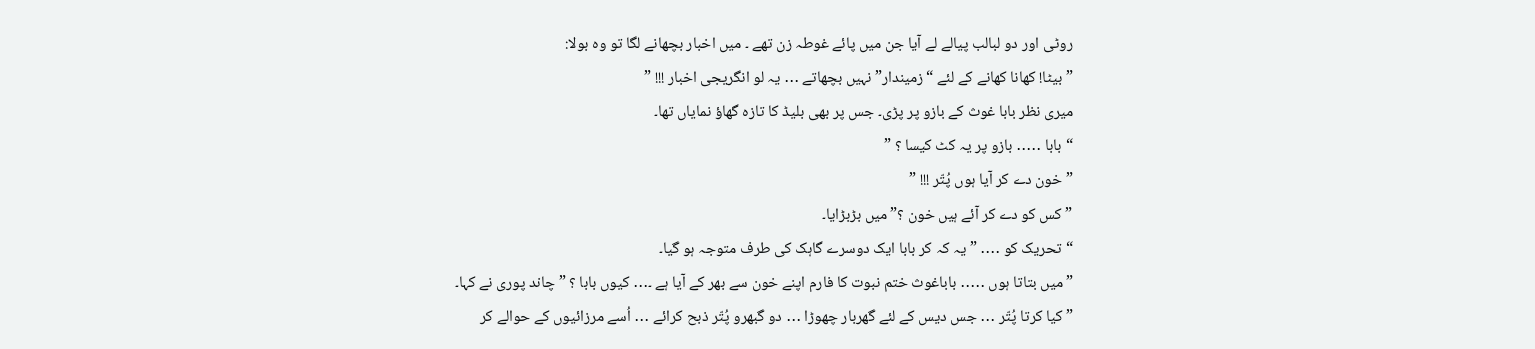روٹی اور دو لبالب پیالے لے آیا جن میں پائے غوطہ زن تھے ۔ میں اخبار بچھانے لگا تو وہ بولا:
” بیٹا! کھانا کھانے کے لئے “زمیندار” نہیں بچھاتے ․․․ یہ لو انگریجی اخبار !!! ”
میری نظر بابا غوث کے بازو پر پڑی۔ جس پر بھی بلیڈ کا تازہ گھاؤ نمایاں تھا۔
“بابا ․․․․․ بازو پر یہ کٹ کیسا ؟ ”
” خون دے کر آیا ہوں پُتّر !!! ”
” کس کو دے کر آئے ہیں خون ؟” میں بڑبڑایا۔
“تحریک کو ․․․․ ” یہ کہ کر بابا ایک دوسرے گاہک کی طرف متوجہ ہو گیا۔
” میں بتاتا ہوں ․․․․․ باباغوث ختم نبوت کا فارم اپنے خون سے بھر کے آیا ہے ۔․․․ کیوں بابا ؟ ” چاند پوری نے کہا۔
” کیا کرتا پُتّر ․․․ جس دیس کے لئے گھربار چھوڑا ․․․ دو گبھرو پُتّر ذبح کرائے ․․․ اُسے مرزائیوں کے حوالے کر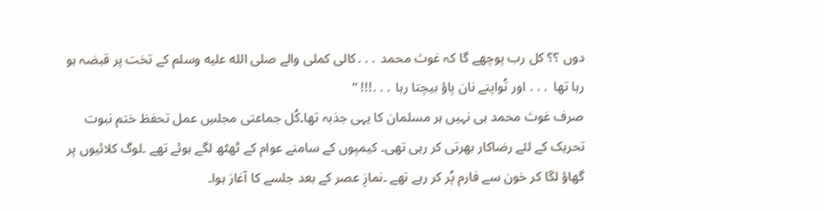دوں ؟؟ کل رب پوچھے گا کہ غوث محمد ․․․کالی کملی والے صلى الله عليه وسلم کے تخت پر قبضہ ہو رہا تھا ․․․ اور تُواپنے نان پاؤ بیچتا رہا ․․․!!! ”
صرف غوث محمد ہی نہیں ہر مسلمان کا یہی جذبہ تھا۔کُل جماعتی مجلسِ عمل تحفظ ختم نبوت تحریک کے لئے رضاکار بھرتی کر رہی تھی۔ کیمپوں کے سامنے عوام کے ٹھٹھ لگے ہوئے تھے ۔لوگ کلائیوں پر گھاؤ لگا کر خون سے فارم پُر کر رہے تھے ۔نمازِ عصر کے بعد جلسے کا آغاز ہوا۔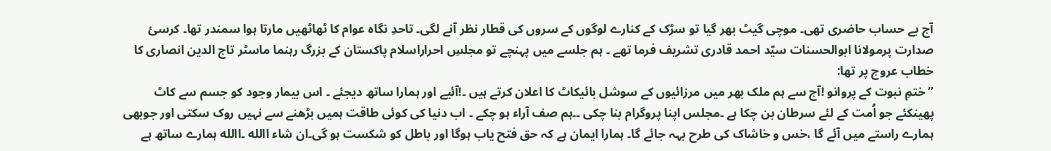آج بے حساب حاضری تھی۔ موچی گیٹ بھر گیا تو سڑک کے کنارے لوگوں کے سروں کی قطار نظر آنے لگی۔ تاحدِ نگاہ عوام کا ٹھاٹھیں مارتا ہوا سمندر تھا۔ کرسیٔ صدارت پرمولانا ابوالحسنات سیّد احمد قادری تشریف فرما تھے ۔ ہم جلسے میں پہنچے تو مجلسِ احراراسلام پاکستان کے بزرگ رہنما ماسٹر تاج الدین انصاری کا خطاب عروج پر تھا:
” ختمِ نبوت کے پروانو !آج سے ہم ملک بھر میں مرزائیوں کے سوشل بائیکاٹ کا اعلان کرتے ہیں ۔!آئیے اور ہمارا ساتھ دیجئے ۔ اس بیمار وجود کو جسم سے کاٹ پھینکئے جو اُمت کے لئے سرطان بن چکا ہے ۔مجلس اپنا پروگرام بنا چکی ۔۔ہم صف آراء ہو چکے ۔ اب دنیا کی کوئی طاقت ہمیں بڑھنے سے نہیں روک سکتی اور جوبھی ہمارے راستے میں آئے گا ،خس و خاشاک کی طرح بہہ جائے گا۔ ہمارا ایمان ہے کہ حق فتح یاب ہوگا اور باطل کو شکست ہو گی۔ان شاء االله ۔االله ہمارے ساتھ ہے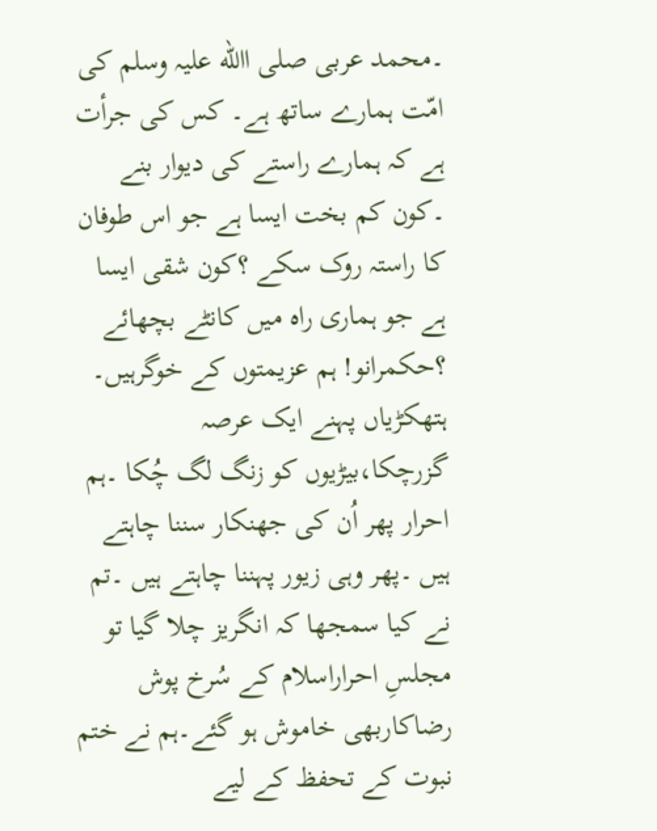۔محمد عربی صلی االله علیہ وسلم کی امّت ہمارے ساتھ ہے۔ کس کی جرأت ہے کہ ہمارے راستے کی دیوار بنے ۔کون کم بخت ایسا ہے جو اس طوفان کا راستہ روک سکے ؟کون شقی ایسا ہے جو ہماری راہ میں کانٹے بچھائے ؟حکمرانو! ہم عزیمتوں کے خوگرہیں۔ ہتھکڑیاں پہنے ایک عرصہ گزرچکا،بیڑیوں کو زنگ لگ چُکا ۔ہم احرار پھر اُن کی جھنکار سننا چاہتے ہیں ۔پھر وہی زیور پہننا چاہتے ہیں ۔تم نے کیا سمجھا کہ انگریز چلا گیا تو مجلسِ احراراسلام کے سُرخ پوش رضاکاربھی خاموش ہو گئے۔ہم نے ختم نبوت کے تحفظ کے لیے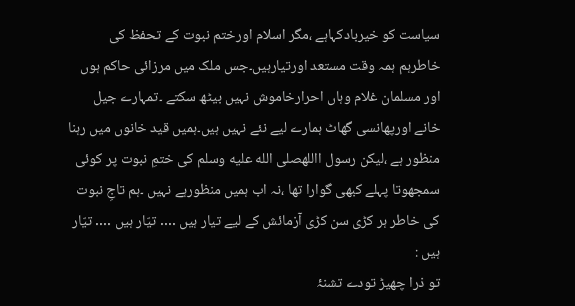سیاست کو خیربادکہاہے ،مگر اسلام اورختم نبوت کے تحفظ کی خاطرہم ہمہ وقت مستعد اورتیارہیں۔جس ملک میں مرزائی حاکم ہوں اور مسلمان غلام وہاں احرارخاموش نہیں بیٹھ سکتے ۔تمہارے جیل خانے اورپھانسی گھاٹ ہمارے لیے نئے نہیں ہیں۔ہمیں قید خانوں میں رہنا منظور ہے ،لیکن رسول االلهصلى الله عليه وسلم کی ختمِ نبوت پر کوئی سمجھوتا پہلے کبھی گوارا تھا ،نہ اب ہمیں منظورہے نہیں ۔ہم تاجِ نبوت کی خاطر ہر کڑی سن کڑی آزمائش کے لیے تیار ہیں ․․․․ تیّار ہیں ․․․․ تیّار ہیں :
تو ذرا چھیڑ تودے تشنۂ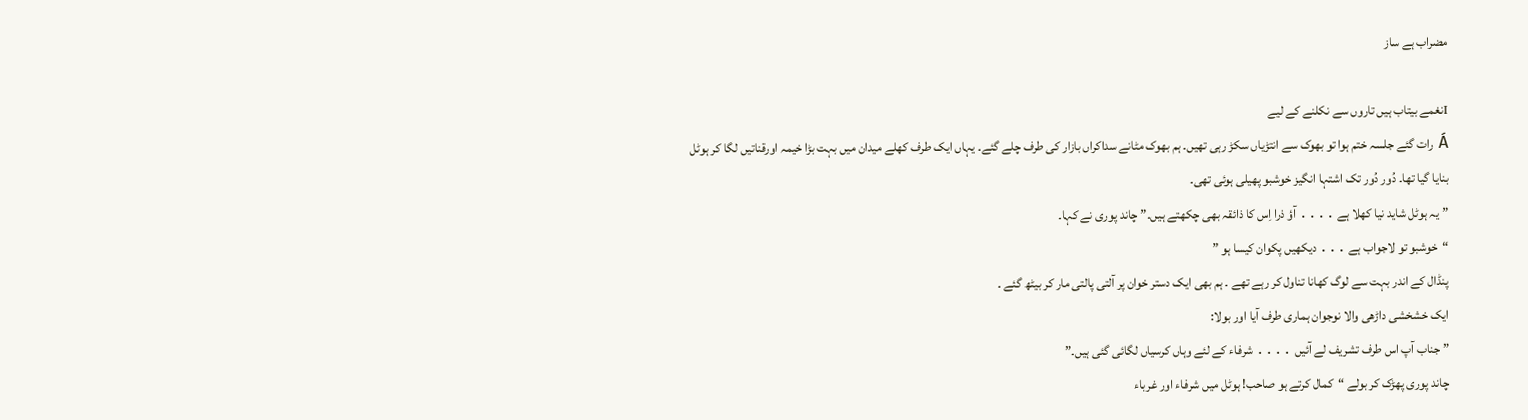مضراب ہے ساز

Iنغمے بیتاب ہیں تاروں سے نکلنے کے لیے
Á رات گئے جلسہ ختم ہوا تو بھوک سے انتڑیاں سکڑ رہی تھیں۔ ہم بھوک مٹانے سداکراں بازار کی طرف چلے گئے۔ یہاں ایک طرف کھلے میدان میں بہت بڑا خیمہ اورقناتیں لگا کر ہوٹل بنایا گیا تھا۔ دُور دُور تک اشتہا انگیز خوشبو پھیلی ہوئی تھی۔
”یہ ہوٹل شاید نیا کھلا ہے ․․․․ آؤ ذرا اِس کا ذائقہ بھی چکھتے ہیں۔” چاند پوری نے کہا۔
“خوشبو تو لاجواب ہے ․․․ دیکھیں پکوان کیسا ہو ”
پنڈال کے اندر بہت سے لوگ کھانا تناول کر رہے تھے ۔ ہم بھی ایک دستر خوان پر آلتی پالتی مار کر بیٹھ گئے ۔
ایک خشخشی داڑھی والا نوجوان ہماری طرف آیا اور بولا:
” جناب آپ اس طرف تشریف لے آئیں ․․․․ شرفاء کے لئے وہاں کرسیاں لگائی گئی ہیں۔”
چاند پوری پھڑک کر بولے “کمال کرتے ہو صاحب! ہوٹل میں شرفاء اور غرباء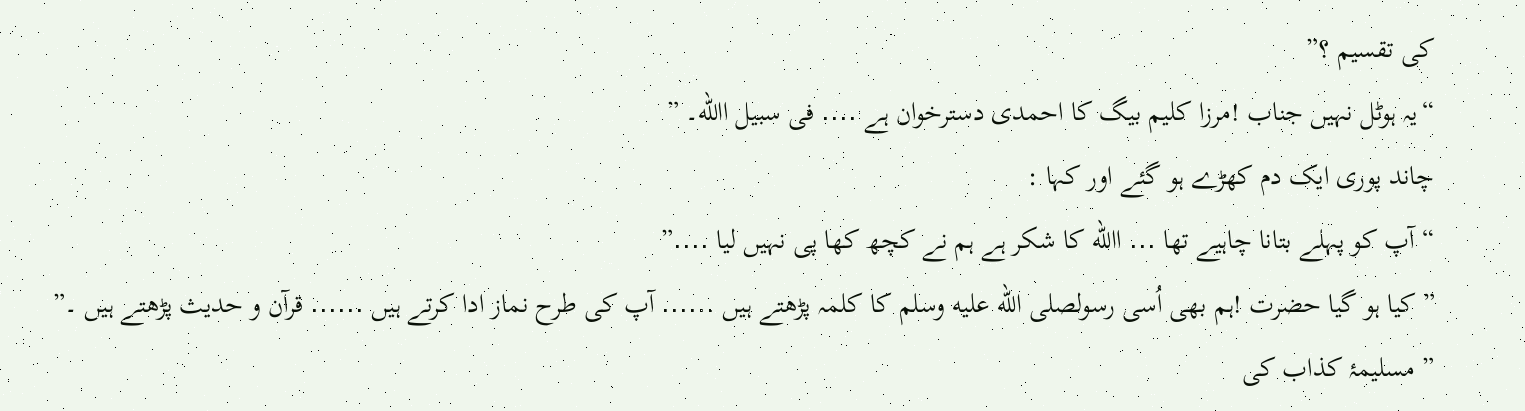کی تقسیم ؟”
“یہ ہوٹل نہیں جناب !مرزا کلیم بیگ کا احمدی دسترخوان ہے ․․․․ فی سبیل االله۔ ”
چاند پوری ایک دم کھڑے ہو گئے اور کہا :
“آپ کو پہلے بتانا چاہیے تھا ․․․ االله کا شکر ہے ہم نے کچھ کھا پی نہیں لیا ․․․․”
” کیا ہو گیا حضرت !ہم بھی اُسی رسولصلى الله عليه وسلم کا کلمہ پڑھتے ہیں ․․․․․․ آپ کی طرح نماز ادا کرتے ہیں ․․․․․․ قرآن و حدیث پڑھتے ہیں ۔”
” مسلیمۂ کذاب کی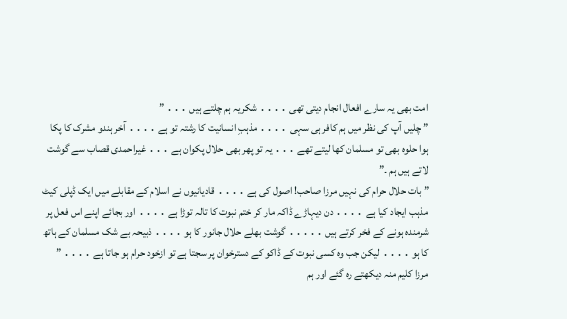امت بھی یہ سارے افعال انجام دیتی تھی ․․․․ شکریہ ہم چلتے ہیں ․․․ ”
” چلیں آپ کی نظر میں ہم کافر ہی سہی ․․․․ مذہبِ انسانیت کا رشتہ تو ہے ․․․․ آخر ہندو مشرک کا پکا ہوا حلوہ بھی تو مسلمان کھا لیتے تھے ․․․ یہ تو پھر بھی حلال پکوان ہے ․․․ غیراحمدی قصاب سے گوشت لاتے ہیں ہم ۔”
” بات حلال حرام کی نہیں مرزا صاحب! اصول کی ہے ․․․․ قادیانیوں نے اسلام کے مقابلے میں ایک ڈپلی کیٹ مذہب ایجاد کیا ہے ․․․․ دن دیہاڑے ڈاکہ مار کر ختم نبوت کا تالہ توڑا ہے ․․․․ اور بجائے اپنے اس فعل پر شرمندہ ہونے کے فخر کرتے ہیں ․․․․․ گوشت بھلے حلال جانور کا ہو ․․․․ ذبیحہ بے شک مسلمان کے ہاتھ کا ہو ․․․․ لیکن جب وہ کسی نبوت کے ڈاکو کے دسترخوان پر سجتا ہے تو ازخود حرام ہو جاتا ہے ․․․․ ”
مرزا کلیم منہ دیکھتے رہ گئے اور ہم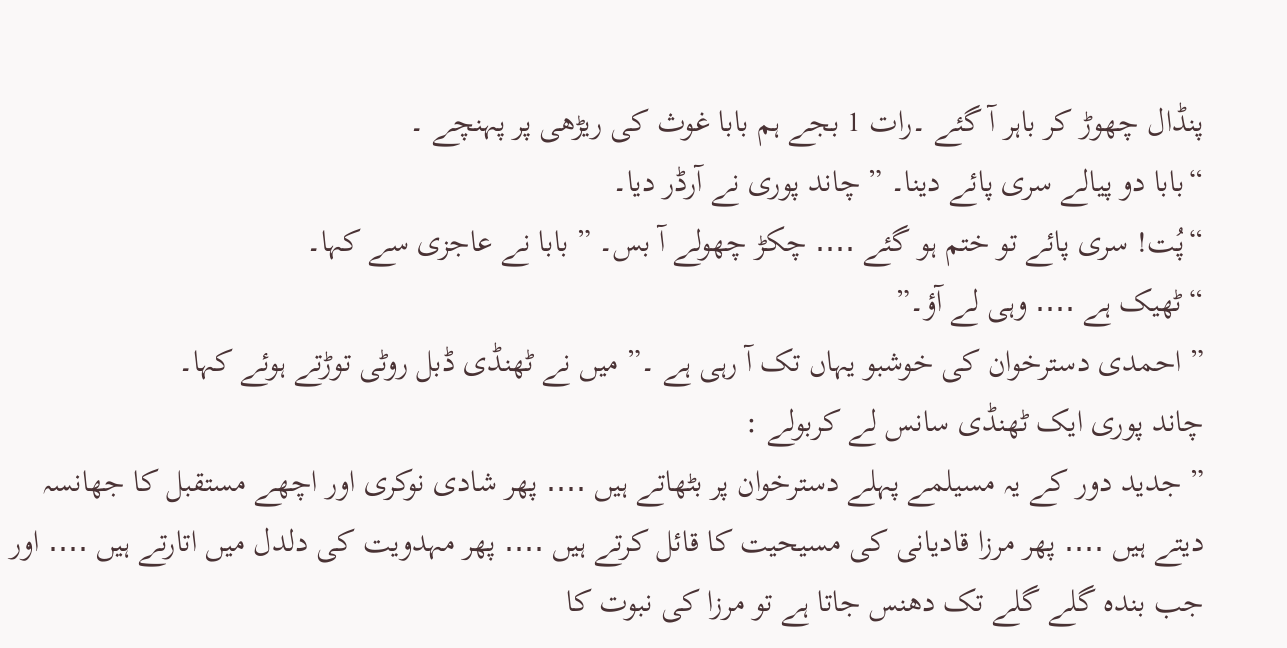پنڈال چھوڑ کر باہر آ گئے ۔رات 1 بجے ہم بابا غوث کی ریڑھی پر پہنچے ۔
“بابا دو پیالے سری پائے دینا۔ ” چاند پوری نے آرڈر دیا۔
“پُت! سری پائے تو ختم ہو گئے ․․․․ چکڑ چھولے آ بس۔ ” بابا نے عاجزی سے کہا۔
“ٹھیک ہے ․․․․ وہی لے آؤ۔”
” احمدی دسترخوان کی خوشبو یہاں تک آ رہی ہے ۔” میں نے ٹھنڈی ڈبل روٹی توڑتے ہوئے کہا۔
چاند پوری ایک ٹھنڈی سانس لے کربولے :
” جدید دور کے یہ مسیلمے پہلے دسترخوان پر بٹھاتے ہیں ․․․․ پھر شادی نوکری اور اچھے مستقبل کا جھانسہ دیتے ہیں ․․․․ پھر مرزا قادیانی کی مسیحیت کا قائل کرتے ہیں ․․․․ پھر مہدویت کی دلدل میں اتارتے ہیں ․․․․ اور جب بندہ گلے گلے تک دھنس جاتا ہے تو مرزا کی نبوت کا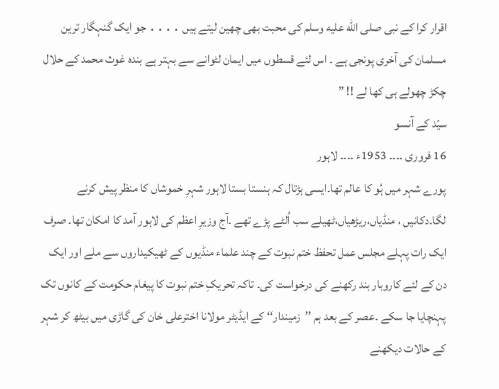اقرار کرا کے نبی صلى الله عليه وسلم کی محبت بھی چھین لیتے ہیں ․․․․ جو ایک گنہگار ترین مسلمان کی آخری پونجی ہے ۔ اس لئے قسطوں میں ایمان لٹوانے سے بہتر ہے بندہ غوث محمد کے حلال چکڑ چھولے ہی کھا لے !! ”
سیّد کے آنسو
16 فروری ۔۔۔۔ 1953ء ۔۔۔۔ لاہور
پورے شہر میں ہُو کا عالم تھا۔ایسی ہڑتال کہ ہنستا بستا لاہور شہرِ خموشاں کا منظر پیش کرنے لگا۔دکانیں ، منڈیاں،ریڑھیاں،ٹھیلے سب اُلٹے پڑے تھے ۔آج وزیرِ اعظم کی لاہور آمد کا امکان تھا۔ صرف ایک رات پہلے مجلس عمل تحفظ ختم نبوت کے چند علماء منڈیوں کے ٹھیکیداروں سے ملے اور ایک دن کے لئے کاروبار بند رکھنے کی درخواست کی۔ تاکہ تحریکِ ختم نبوت کا پیغام حکومت کے کانوں تک پہنچایا جا سکے ۔عصر کے بعد ہم ’’زمیندار‘‘ کے ایڈیٹر مولانا اخترعلی خان کی گاڑی میں بیٹھ کر شہر کے حالات دیکھنے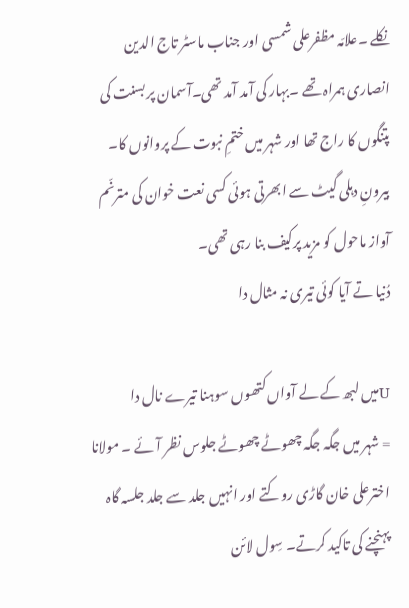نکلے ۔علامّہ مظفرعلی شمسی اور جناب ماسٹر تاج الدین انصاری ہمراہ تھے ۔بہار کی آمد آمد تھی۔آسمان پر بسنت کی پتنگوں کا راج تھا اور شہر میں ختمِ نبوت کے پروانوں کا۔
بیرونِ دہلی گیٹ سے ابھرتی ہوئی کسی نعت خوان کی مترنّم آواز ماحول کو مزید پرکیف بنا رہی تھی۔
دُنیا تے آیا کوئی تیری نہ مثال دا

Uمیں لبھ کے لے آواں کتھوں سوہنا تیرے نال دا
= شہر میں جگہ جگہ چھوٹے چھوٹے جلوس نظر آئے ۔ مولانا اخترعلی خان گاڑی روکتے اور انہیں جلد سے جلد جلسہ گاہ پہنچنے کی تاکید کرتے۔ سِول لائن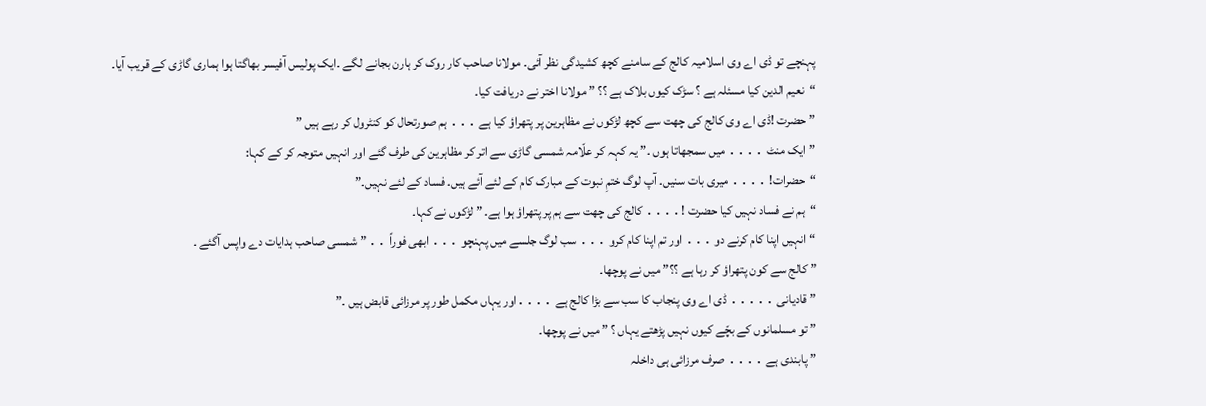پہنچے تو ڈی اے وی اسلامیہ کالج کے سامنے کچھ کشیدگی نظر آئی۔ مولانا صاحب کار روک کر ہارن بجانے لگے ۔ایک پولیس آفیسر بھاگتا ہوا ہماری گاڑی کے قریب آیا۔
“نعیم الدین کیا مسئلہ ہے ؟ سڑک کیوں بلاک ہے ؟؟ ” مولانا اختر نے دریافت کیا۔
” حضرت !ڈی اے وی کالج کی چھت سے کچھ لڑکوں نے مظاہرین پر پتھراؤ کیا ہے ․․․ ہم صورتحال کو کنٹرول کر رہے ہیں ”
” ایک منٹ ․․․․ میں سمجھاتا ہوں ۔” یہ کہہ کر علّامہ شمسی گاڑی سے اتر کر مظاہرین کی طرف گئے اور انہیں متوجہ کر کے کہا:
“حضرات! ․․․․ میری بات سنیں۔ آپ لوگ ختمِ نبوت کے مبارک کام کے لئے آئے ہیں۔ فساد کے لئے نہیں۔”
“ہم نے فساد نہیں کیا حضرت !․․․․ کالج کی چھت سے ہم پر پتھراؤ ہوا ہے۔ ” لڑکوں نے کہا۔
“انہیں اپنا کام کرنے دو ․․․ اور تم اپنا کام کرو ․․․ سب لوگ جلسے میں پہنچو ․․․ ابھی فوراً ․․ ” شمسی صاحب ہدایات دے واپس آگئے ۔
” کالج سے کون پتھراؤ کر رہا ہے ؟؟” میں نے پوچھا۔
” قادیانی ․․․․․ ڈی اے وی پنجاب کا سب سے بڑا کالج ہے ․․․․اور یہاں مکمل طور پر مرزائی قابض ہیں ۔”
” تو مسلمانوں کے بچّے کیوں نہیں پڑھتے یہاں ؟ ” میں نے پوچھا۔
” پابندی ہے ․․․․ صرف مرزائی ہی داخلہ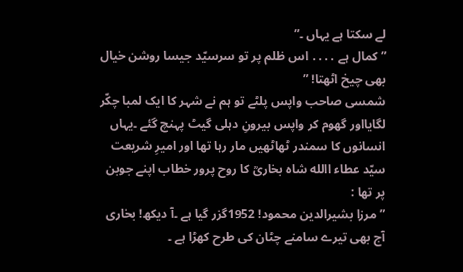لے سکتا ہے یہاں ۔”
” کمال ہے ․․․․ اس ظلم پر تو سرسیّد جیسا روشن خیال بھی چیخ اٹھتا! ”
شمسی صاحب واپس پلٹے تو ہم نے شہر کا ایک لمبا چکّر لگایااور گھوم کر واپس بیرونِ دہلی گیٹ پہنچ گئے ۔یہاں انسانوں کا سمندر ٹھاٹھیں مار رہا تھا اور امیرِ شریعت سیّد عطاء االله شاہ بخاریؒ کا روح پرور خطاب اپنے جوبن پر تھا :
” مرزا بشیرالدین محمود! 1952گزر گیا ہے ۔آ دیکھ! بخاری آج بھی تیرے سامنے چٹان کی طرح کھڑا ہے ۔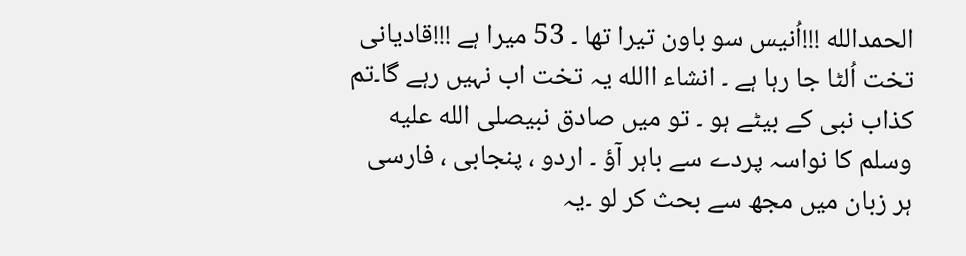الحمدالله !!!اُنیس سو باون تیرا تھا ۔ 53 میرا ہے !!!قادیانی تخت اُلٹا جا رہا ہے ۔ انشاء االله یہ تخت اب نہیں رہے گا۔تم کذاب نبی کے بیٹے ہو ۔ تو میں صادق نبیصلى الله عليه وسلم کا نواسہ پردے سے باہر آؤ ۔ اردو ، پنجابی ، فارسی ہر زبان میں مجھ سے بحث کر لو ۔یہ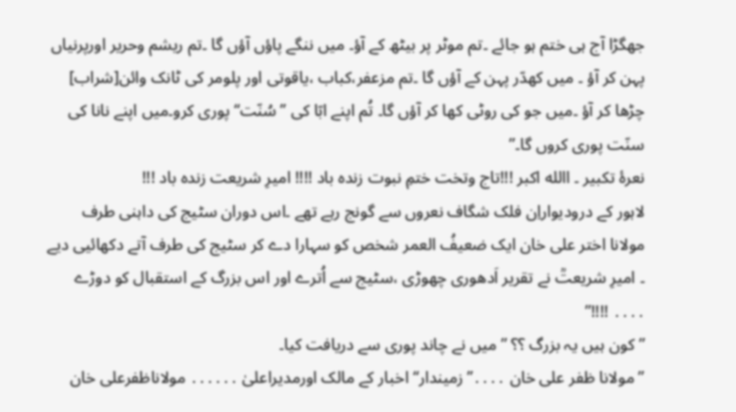جھگڑا آج ہی ختم ہو جائے ۔تم موٹر پر بیٹھ کے آؤ۔ میں ننگے پاؤں آؤں گا ۔تم ریشم وحریر اورپرنیاں پہن کر آؤ ۔ میں کھدّر پہن کے آؤں گا ۔تم مزعفر،کباب ،یاقوتی اور پلومر کی ٹانک وائن[شراب] چڑھا کر آؤ ۔میں جو کی روٹی کھا کر آؤں گا۔ تُم اپنے ابّا کی ’’سُنّت‘‘ پوری کرو۔میں اپنے نانا کی سنّت پوری کروں گا۔”
نعرۂ تکبیر ۔ االله اکبر !!!تاج وتخت ختمِ نبوت زندہ باد !!!! امیرِ شریعت زندہ باد !!!
لاہور کے درودیواراِن فلک شگاف نعروں سے گونج رہے تھے ۔اس دوران سٹیج کی داہنی طرف مولانا اختر علی خان ایک ضعیفُ العمر شخص کو سہارا دے کر سٹیج کی طرف آتے دکھائیی دیے ۔ امیرِ شریعتؒ نے تقریر اَدھوری چھوڑی ،سٹیج سے اُترے اور اس بزرگ کے استقبال کو دوڑے ․․․․ !!!!”
” کون ہیں یہ بزرگ ؟؟ ” میں نے چاند پوری سے دریافت کیا۔
” مولانا ظفر علی خان ․․․․’’ زمیندار‘‘ اخبار کے مالک اورمدیراعلیٰ ․․․․․․ مولاناظفرعلی خان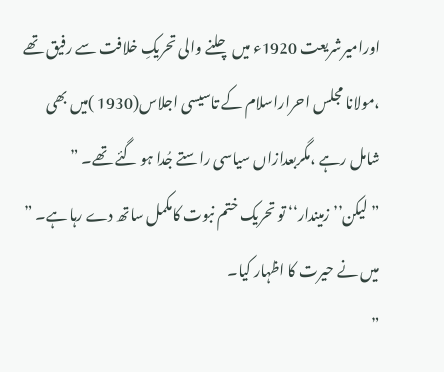اورامیرشریعت 1920ء میں چلنے والی تحریکِ خلافت سے رفیق تھے ،مولانا مجلس احراراسلام کے تاسیسی اجلاس(1930 )میں بھی شامل رہے ،مگربعدازاں سیاسی راستے جُدا ہو گئے تھے۔ ”
” لیکن’’ زمیندار‘‘ تو تحریک ختم نبوت کامکمل ساتھ دے رہا ہے۔ ” میں نے حیرت کا اظہار کیا۔
”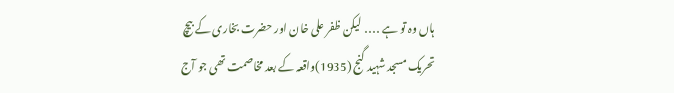ہاں وہ تو ہے ․․․․ لیکن ظفر علی خان اور حضرت بخاری کے بیچ تحریک مسجد شہید گنج (1935)واقعہ کے بعد مخاصمت تھی جو آج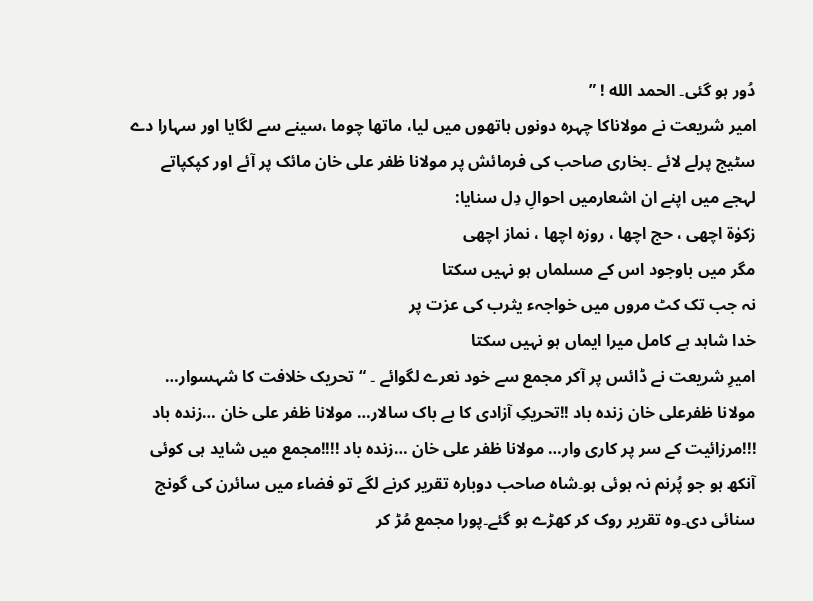دُور ہو گئی۔ الحمد الله ! ”
امیر شریعت نے مولاناکا چہرہ دونوں ہاتھوں میں لیا، ماتھا چوما ،سینے سے لگایا اور سہارا دے سٹیج پرلے لائے ۔بخاری صاحب کی فرمائش پر مولانا ظفر علی خان مائک پر آئے اور کپکپاتے لہجے میں اپنے ان اشعارمیں احوالِ دِل سنایا:
زکوٰۃ اچھی ، حج اچھا ، روزہ اچھا ، نماز اچھی
مگر میں باوجود اس کے مسلماں ہو نہیں سکتا
نہ جب تک کٹ مروں میں خواجہء یثرب کی عزت پر
خدا شاہد ہے کامل میرا ایماں ہو نہیں سکتا
امیرِ شریعت نے ڈائس پر آکر مجمع سے خود نعرے لگوائے ۔ “تحریک خلافت کا شہسوار… مولانا ظفرعلی خان زندہ باد !!تحریکِ آزادی کا بے باک سالار… مولانا ظفر علی خان …زندہ باد !!!مرزائیت کے سر پر کاری وار… مولانا ظفر علی خان …زندہ باد !!!!مجمع میں شاید ہی کوئی آنکھ ہو جو پُرنم نہ ہوئی ہو۔شاہ صاحب دوبارہ تقریر کرنے لگے تو فضاء میں سائرن کی گونج سنائی دی۔وہ تقریر روک کر کھڑے ہو گئے۔پورا مجمع مُڑ کر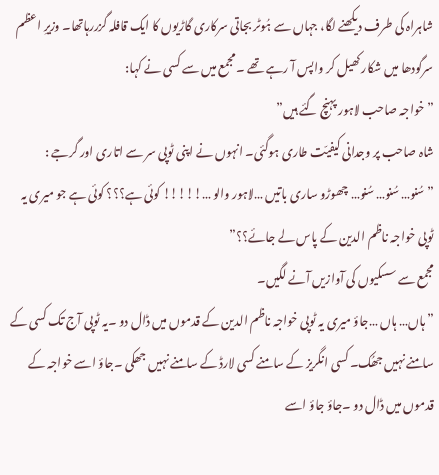شاہراہ کی طرف دیکھنے لگا، جہاں سے ہُوٹر بجاتی سرکاری گاڑیوں کا ایک قافلہ گزررہاتھا۔ وزیرِ اعظم سرگودھا میں شکار کھیل کر واپس آ رہے تھے ۔ مجمع میں سے کسی نے کہا:
” خواجہ صاحب لاہور پہنچ گئے ہیں”
شاہ صاحب پر وجدانی کیفیّت طاری ہوگئی۔ انہوں نے اپنی ٹوپی سر سے اتاری اور گرجے :
” سُنو… سُنو… سُنو… چھوڑو ساری باتیں …لاہور والو …!!!!! کوئی ہے؟؟؟ کوئی ہے جو میری یہ ٹوپی خواجہ ناظم الدین کے پاس لے جائے؟؟”
مجمع سے سسکیوں کی آوازیں آنے لگیں۔
” ہاں… ہاں …جاؤ میری یہ ٹوپی خواجہ ناظم الدین کے قدموں میں ڈال دو ۔یہ ٹوپی آج تک کسی کے سامنے نہیں جھُک۔ کسی انگریز کے سامنے کسی لارڈ کے سامنے نہیں جھکی ۔جاؤ اسے خواجہ کے قدموں میں ڈال دو ۔جاؤ جاؤ اسے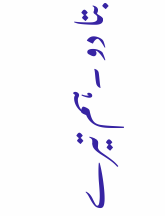بتا دو ۔ہم تیرے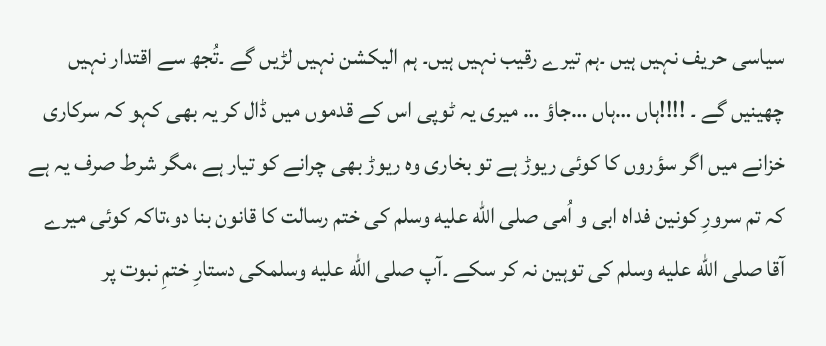سیاسی حریف نہیں ہیں ۔ہم تیرے رقیب نہیں ہیں۔ ہم الیکشن نہیں لڑیں گے ۔تُجھ سے اقتدار نہیں چھینیں گے ۔ !!!!ہاں …ہاں …جاؤ … میری یہ ٹوپی اس کے قدموں میں ڈال کر یہ بھی کہو کہ سرکاری خزانے میں اگر سؤروں کا کوئی ریوڑ ہے تو بخاری وہ ریوڑ بھی چرانے کو تیار ہے ،مگر شرط صرف یہ ہے کہ تم سرورِ کونین فداہ ابی و اُمی صلى الله عليه وسلم کی ختم رسالت کا قانون بنا دو،تاکہ کوئی میرے آقا صلى الله عليه وسلم کی توہین نہ کر سکے ۔آپ صلى الله عليه وسلمکی دستارِ ختمِ نبوت پر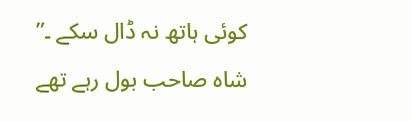کوئی ہاتھ نہ ڈال سکے ۔”
شاہ صاحب بول رہے تھے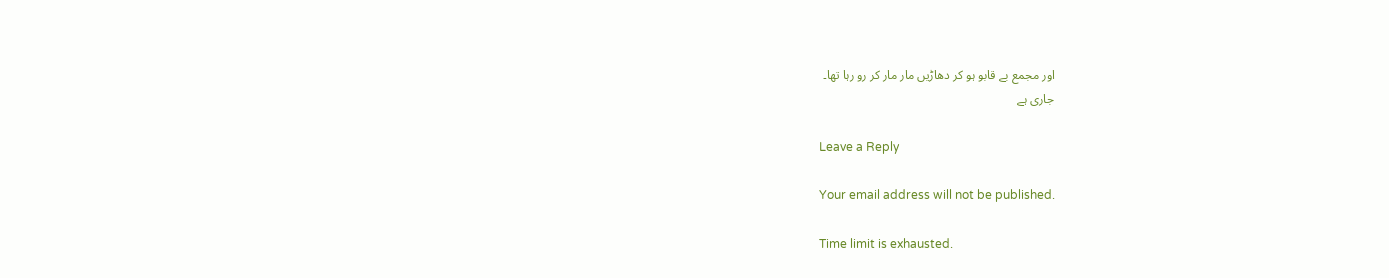اور مجمع بے قابو ہو کر دھاڑیں مار مار کر رو رہا تھا۔
جاری ہے

Leave a Reply

Your email address will not be published.

Time limit is exhausted.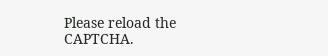Please reload the CAPTCHA.